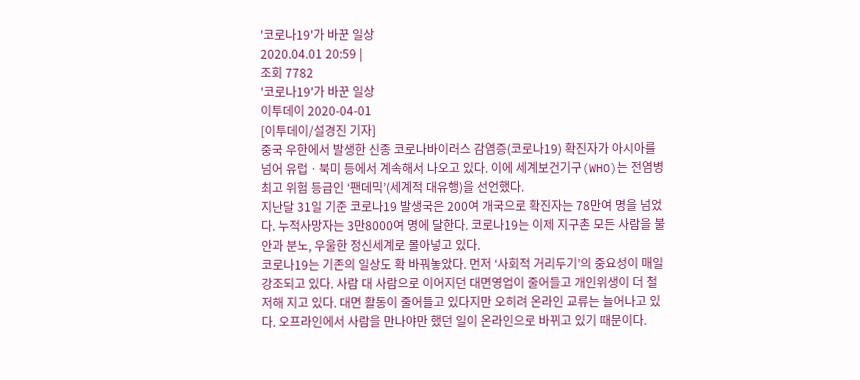'코로나19'가 바꾼 일상
2020.04.01 20:59 |
조회 7782
'코로나19'가 바꾼 일상
이투데이 2020-04-01
[이투데이/설경진 기자]
중국 우한에서 발생한 신종 코로나바이러스 감염증(코로나19) 확진자가 아시아를 넘어 유럽ㆍ북미 등에서 계속해서 나오고 있다. 이에 세계보건기구(WHO)는 전염병 최고 위험 등급인 ‘팬데믹’(세계적 대유행)을 선언했다.
지난달 31일 기준 코로나19 발생국은 200여 개국으로 확진자는 78만여 명을 넘었다. 누적사망자는 3만8000여 명에 달한다. 코로나19는 이제 지구촌 모든 사람을 불안과 분노, 우울한 정신세계로 몰아넣고 있다.
코로나19는 기존의 일상도 확 바꿔놓았다. 먼저 ‘사회적 거리두기’의 중요성이 매일 강조되고 있다. 사람 대 사람으로 이어지던 대면영업이 줄어들고 개인위생이 더 철저해 지고 있다. 대면 활동이 줄어들고 있다지만 오히려 온라인 교류는 늘어나고 있다. 오프라인에서 사람을 만나야만 했던 일이 온라인으로 바뀌고 있기 때문이다.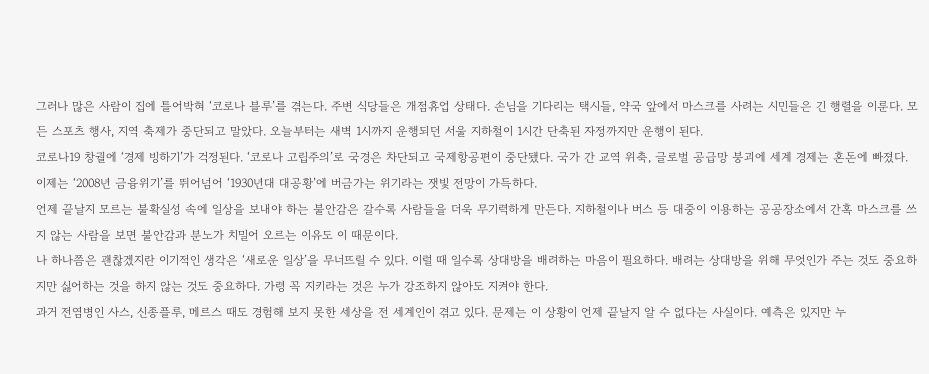그러나 많은 사람이 집에 틀어박혀 ‘코로나 블루’를 겪는다. 주변 식당들은 개점휴업 상태다. 손님을 기다리는 택시들, 약국 앞에서 마스크를 사려는 시민들은 긴 행렬을 이룬다. 모든 스포츠 행사, 지역 축제가 중단되고 말았다. 오늘부터는 새벽 1시까지 운행되던 서울 지하철이 1시간 단축된 자정까지만 운행이 된다.
코로나19 창궐에 ‘경제 빙하기’가 걱정된다. ‘코로나 고립주의’로 국경은 차단되고 국제항공편이 중단됐다. 국가 간 교역 위축, 글로벌 공급망 붕괴에 세계 경제는 혼돈에 빠졌다. 이제는 ‘2008년 금융위기’를 뛰어넘어 ‘1930년대 대공황’에 버금가는 위기라는 잿빛 전망이 가득하다.
언제 끝날지 모르는 불확실성 속에 일상을 보내야 하는 불안감은 갈수록 사람들을 더욱 무기력하게 만든다. 지하철이나 버스 등 대중이 이용하는 공공장소에서 간혹 마스크를 쓰지 않는 사람을 보면 불안감과 분노가 치밀어 오르는 이유도 이 때문이다.
나 하나쯤은 괜찮겠지란 이기적인 생각은 ‘새로운 일상’을 무너뜨릴 수 있다. 이럴 때 일수록 상대방을 배려하는 마음이 필요하다. 배려는 상대방을 위해 무엇인가 주는 것도 중요하지만 싫어하는 것을 하지 않는 것도 중요하다. 가령 꼭 지키라는 것은 누가 강조하지 않아도 지켜야 한다.
과거 전염병인 사스, 신종플루, 메르스 때도 경험해 보지 못한 세상을 전 세계인이 겪고 있다. 문제는 이 상황이 언제 끝날지 알 수 없다는 사실이다. 예측은 있지만 누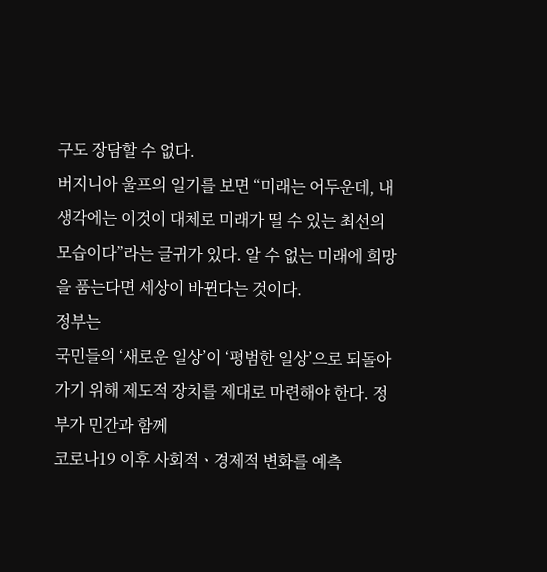구도 장담할 수 없다.
버지니아 울프의 일기를 보면 “미래는 어두운데, 내 생각에는 이것이 대체로 미래가 띨 수 있는 최선의 모습이다”라는 글귀가 있다. 알 수 없는 미래에 희망을 품는다면 세상이 바뀐다는 것이다.
정부는
국민들의 ‘새로운 일상’이 ‘평범한 일상’으로 되돌아가기 위해 제도적 장치를 제대로 마련해야 한다. 정부가 민간과 함께
코로나19 이후 사회적ㆍ경제적 변화를 예측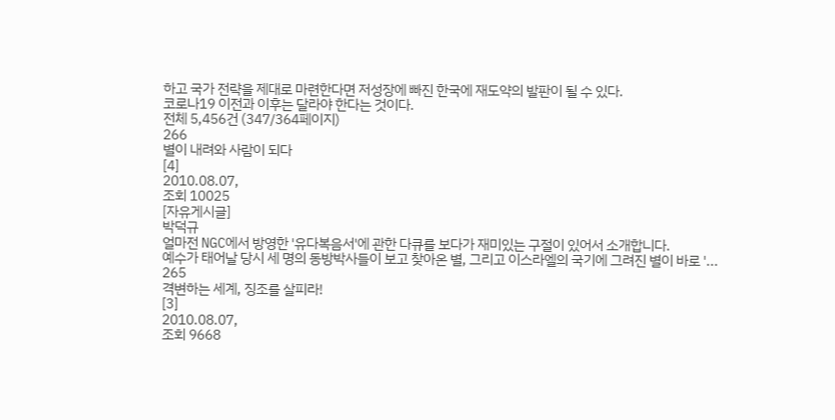하고 국가 전략을 제대로 마련한다면 저성장에 빠진 한국에 재도약의 발판이 될 수 있다.
코로나19 이전과 이후는 달라야 한다는 것이다.
전체 5,456건 (347/364페이지)
266
별이 내려와 사람이 되다
[4]
2010.08.07,
조회 10025
[자유게시글]
박덕규
얼마전 NGC에서 방영한 '유다복음서'에 관한 다큐를 보다가 재미있는 구절이 있어서 소개합니다.
예수가 태어날 당시 세 명의 동방박사들이 보고 찾아온 별, 그리고 이스라엘의 국기에 그려진 별이 바로 '...
265
격변하는 세계, 징조를 살피라!
[3]
2010.08.07,
조회 9668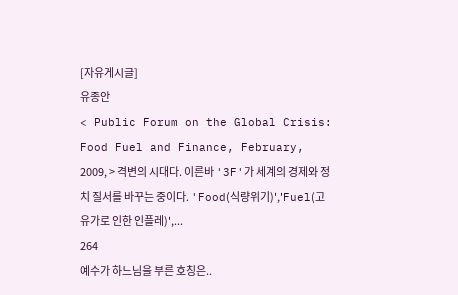[자유게시글]
유종안
< Public Forum on the Global Crisis: Food Fuel and Finance, February, 2009, > 격변의 시대다. 이른바 '3F'가 세계의 경제와 정치 질서를 바꾸는 중이다. 'Food(식량위기)','Fuel(고유가로 인한 인플레)',...
264
예수가 하느님을 부른 호칭은..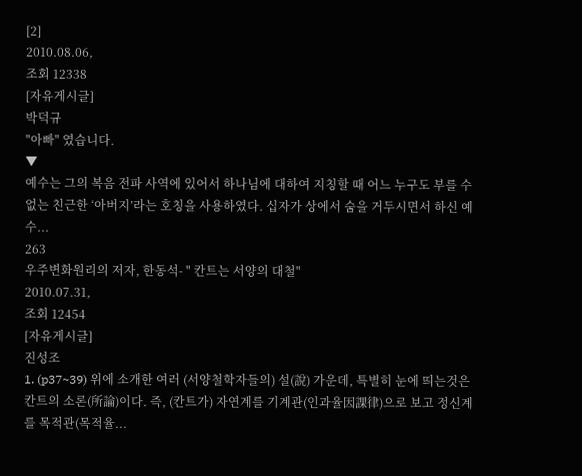[2]
2010.08.06,
조회 12338
[자유게시글]
박덕규
"아빠" 였습니다.
▼
예수는 그의 복음 전파 사역에 있어서 하나님에 대하여 지칭할 때 어느 누구도 부를 수 없는 친근한 ‘아버지’라는 호칭을 사용하였다. 십자가 상에서 숨을 거두시면서 하신 예수...
263
우주변화원리의 저자, 한동석- " 칸트는 서양의 대철"
2010.07.31,
조회 12454
[자유게시글]
진성조
1. (p37~39) 위에 소개한 여러 (서양철학자들의) 설(說) 가운데, 특별히 눈에 띄는것은 칸트의 소론(所論)이다. 즉, (칸트가) 자연계를 기계관(인과율因課律)으로 보고 정신계를 목적관(목적율...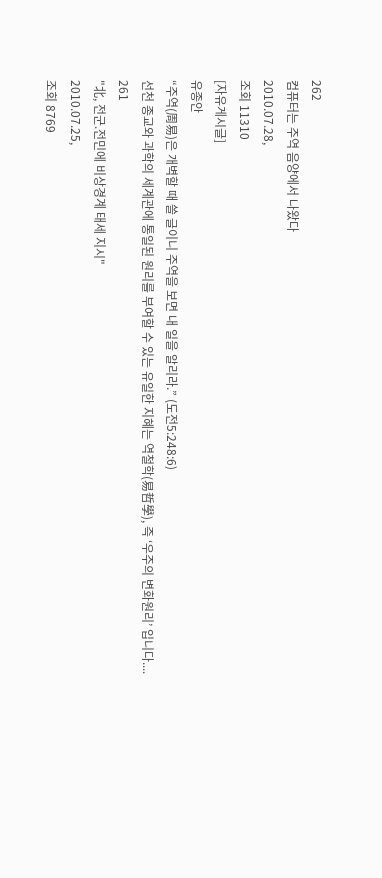262
컴퓨터는 주역 음양에서 나왔다
2010.07.28,
조회 11310
[자유게시글]
유종안
“주역(周易)은 개벽할 때 쓸 글이니 주역을 보면 내 일을 알리라.” (도전5:248:6)
선천 종교와 과학의 세계관에 통일된 원리를 부여할 수 있는 유일한 지혜는 역철학(易哲學), 즉 ‘우주의 변화원리’ 입니다....
261
"北, 전군.전민에 비상경계 태세 지시"
2010.07.25,
조회 8769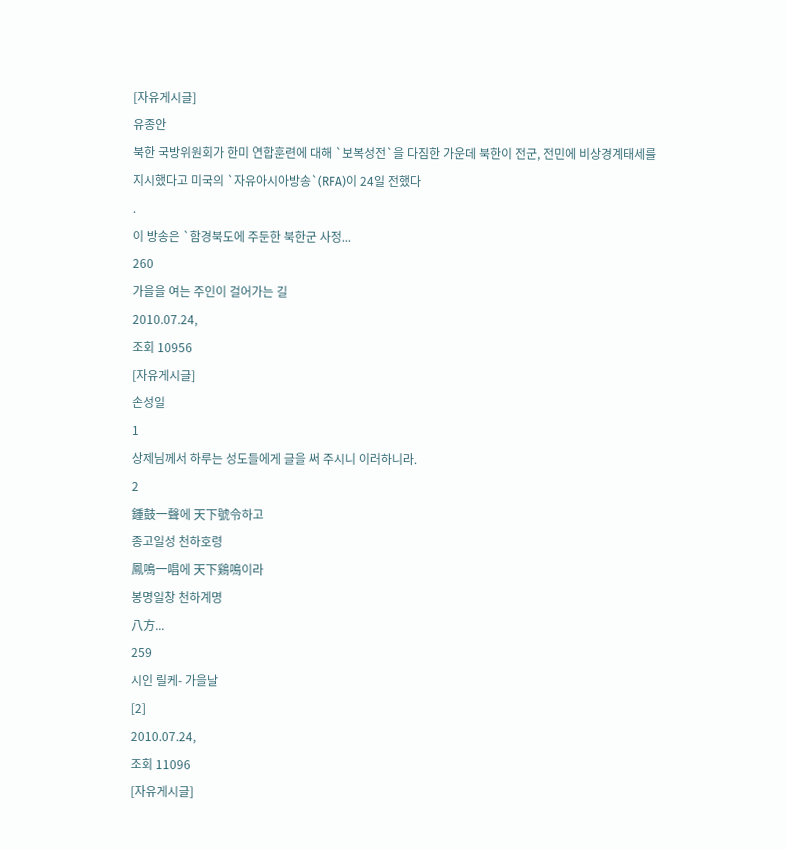[자유게시글]
유종안
북한 국방위원회가 한미 연합훈련에 대해 `보복성전`을 다짐한 가운데 북한이 전군, 전민에 비상경계태세를 지시했다고 미국의 `자유아시아방송`(RFA)이 24일 전했다
.
이 방송은 `함경북도에 주둔한 북한군 사정...
260
가을을 여는 주인이 걸어가는 길
2010.07.24,
조회 10956
[자유게시글]
손성일
1
상제님께서 하루는 성도들에게 글을 써 주시니 이러하니라.
2
鍾鼓一聲에 天下號令하고
종고일성 천하호령
鳳鳴一唱에 天下鷄鳴이라
봉명일창 천하계명
八方...
259
시인 릴케- 가을날
[2]
2010.07.24,
조회 11096
[자유게시글]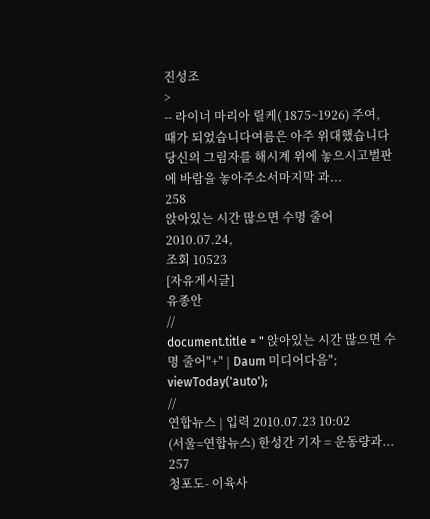진성조
>
-- 라이너 마리아 릴케( 1875~1926) 주여, 때가 되었습니다여름은 아주 위대했습니다
당신의 그림자를 해시계 위에 놓으시고벌판에 바람을 놓아주소서마지막 과...
258
앉아있는 시간 많으면 수명 줄어
2010.07.24,
조회 10523
[자유게시글]
유종안
//
document.title = " 앉아있는 시간 많으면 수명 줄어"+" | Daum 미디어다음";
viewToday('auto');
//
연합뉴스 | 입력 2010.07.23 10:02
(서울=연합뉴스) 한성간 기자 = 운동량과...
257
청포도- 이육사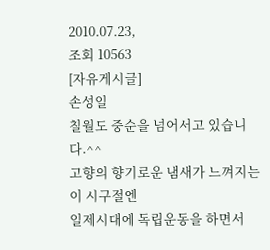2010.07.23,
조회 10563
[자유게시글]
손성일
칠월도 중순을 넘어서고 있습니다.^^
고향의 향기로운 냄새가 느껴지는 이 시구절엔
일제시대에 독립운동을 하면서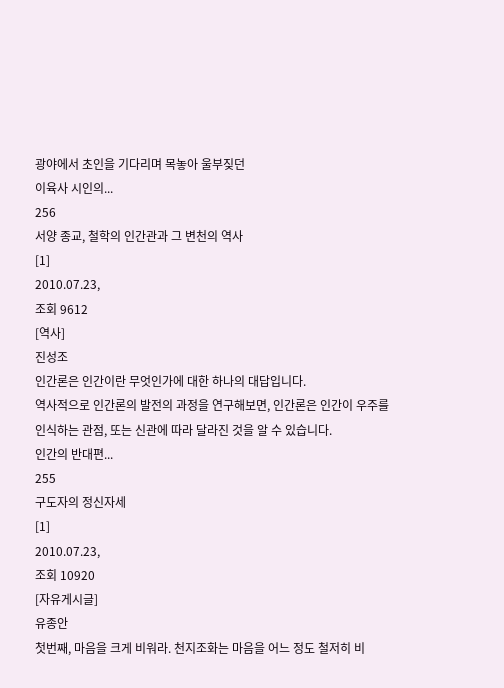광야에서 초인을 기다리며 목놓아 울부짖던
이육사 시인의...
256
서양 종교, 철학의 인간관과 그 변천의 역사
[1]
2010.07.23,
조회 9612
[역사]
진성조
인간론은 인간이란 무엇인가에 대한 하나의 대답입니다.
역사적으로 인간론의 발전의 과정을 연구해보면, 인간론은 인간이 우주를 인식하는 관점, 또는 신관에 따라 달라진 것을 알 수 있습니다.
인간의 반대편...
255
구도자의 정신자세
[1]
2010.07.23,
조회 10920
[자유게시글]
유종안
첫번째, 마음을 크게 비워라. 천지조화는 마음을 어느 정도 철저히 비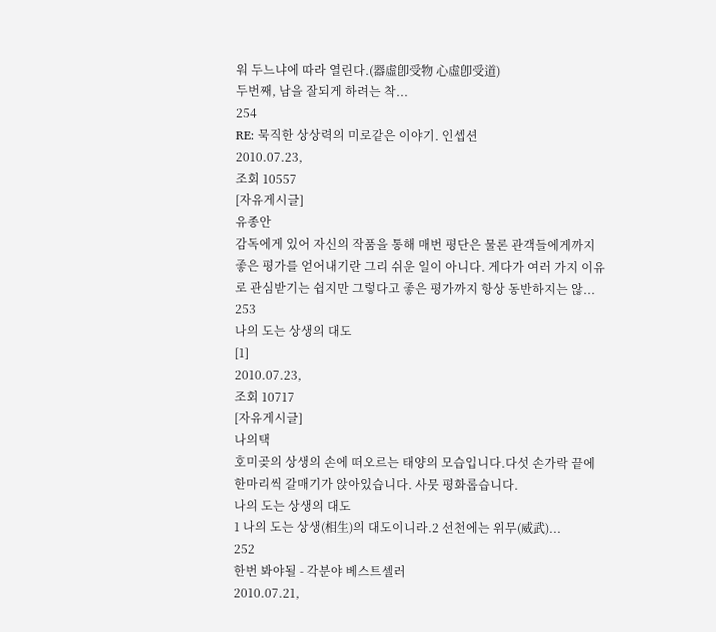워 두느냐에 따라 열린다.(器虛卽受物 心虛卽受道)
두번째, 남을 잘되게 하려는 착...
254
RE: 묵직한 상상력의 미로같은 이야기. 인셉션
2010.07.23,
조회 10557
[자유게시글]
유종안
감독에게 있어 자신의 작품을 통해 매번 평단은 물론 관객들에게까지 좋은 평가를 얻어내기란 그리 쉬운 일이 아니다. 게다가 여러 가지 이유로 관심받기는 쉽지만 그렇다고 좋은 평가까지 항상 동반하지는 않...
253
나의 도는 상생의 대도
[1]
2010.07.23,
조회 10717
[자유게시글]
나의택
호미곶의 상생의 손에 떠오르는 태양의 모습입니다.다섯 손가락 끝에 한마리씩 갈매기가 앉아있습니다. 사뭇 평화롭습니다.
나의 도는 상생의 대도
1 나의 도는 상생(相生)의 대도이니라.2 선천에는 위무(威武)...
252
한번 봐야될 - 각분야 베스트셀러
2010.07.21,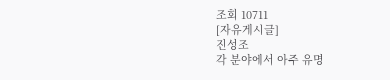조회 10711
[자유게시글]
진성조
각 분야에서 아주 유명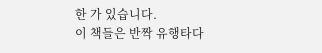한 가 있습니다.
이 책들은 반짝 유행타다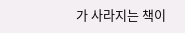가 사라지는 책이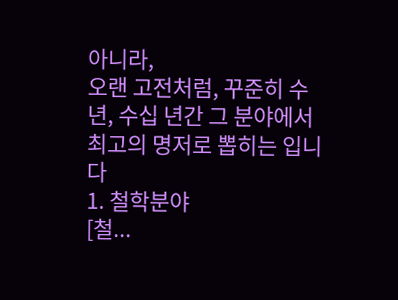아니라,
오랜 고전처럼, 꾸준히 수 년, 수십 년간 그 분야에서 최고의 명저로 뽑히는 입니다
1. 철학분야
[철...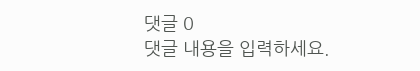댓글 0
댓글 내용을 입력하세요.